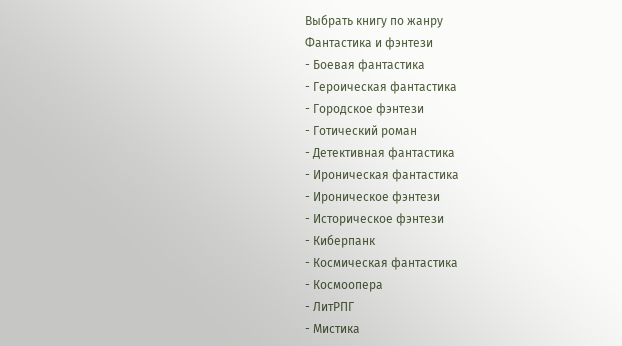Выбрать книгу по жанру
Фантастика и фэнтези
- Боевая фантастика
- Героическая фантастика
- Городское фэнтези
- Готический роман
- Детективная фантастика
- Ироническая фантастика
- Ироническое фэнтези
- Историческое фэнтези
- Киберпанк
- Космическая фантастика
- Космоопера
- ЛитРПГ
- Мистика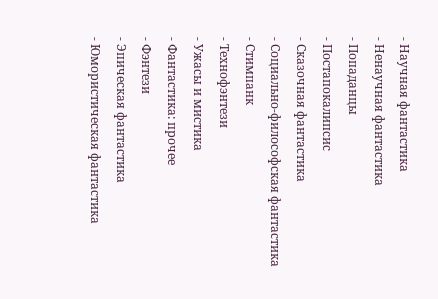- Научная фантастика
- Ненаучная фантастика
- Попаданцы
- Постапокалипсис
- Сказочная фантастика
- Социально-философская фантастика
- Стимпанк
- Технофэнтези
- Ужасы и мистика
- Фантастика: прочее
- Фэнтези
- Эпическая фантастика
- Юмористическая фантастика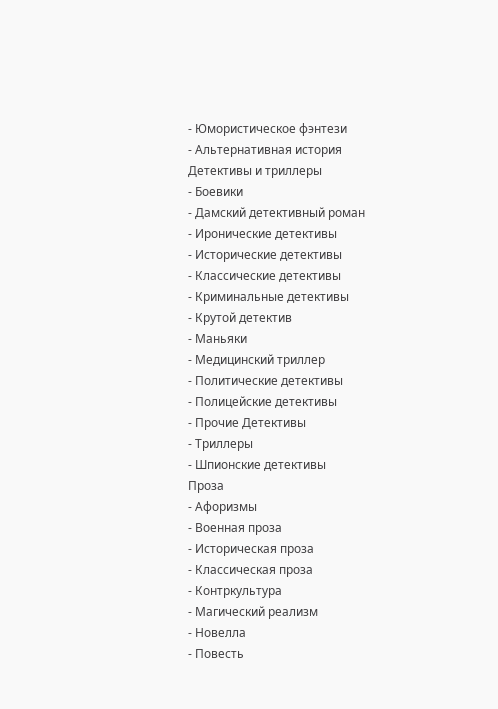- Юмористическое фэнтези
- Альтернативная история
Детективы и триллеры
- Боевики
- Дамский детективный роман
- Иронические детективы
- Исторические детективы
- Классические детективы
- Криминальные детективы
- Крутой детектив
- Маньяки
- Медицинский триллер
- Политические детективы
- Полицейские детективы
- Прочие Детективы
- Триллеры
- Шпионские детективы
Проза
- Афоризмы
- Военная проза
- Историческая проза
- Классическая проза
- Контркультура
- Магический реализм
- Новелла
- Повесть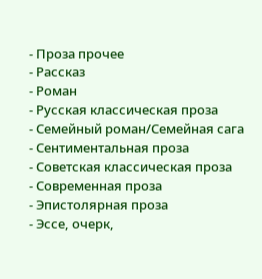- Проза прочее
- Рассказ
- Роман
- Русская классическая проза
- Семейный роман/Семейная сага
- Сентиментальная проза
- Советская классическая проза
- Современная проза
- Эпистолярная проза
- Эссе, очерк,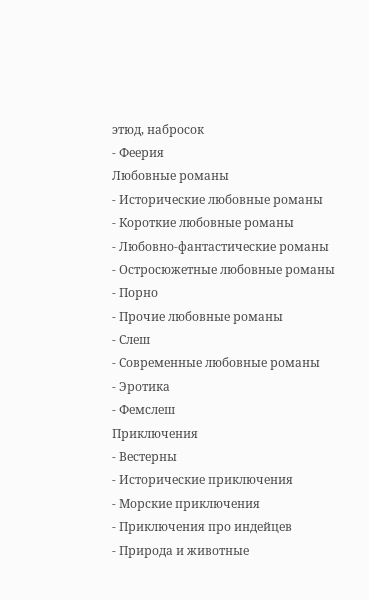этюд, набросок
- Феерия
Любовные романы
- Исторические любовные романы
- Короткие любовные романы
- Любовно-фантастические романы
- Остросюжетные любовные романы
- Порно
- Прочие любовные романы
- Слеш
- Современные любовные романы
- Эротика
- Фемслеш
Приключения
- Вестерны
- Исторические приключения
- Морские приключения
- Приключения про индейцев
- Природа и животные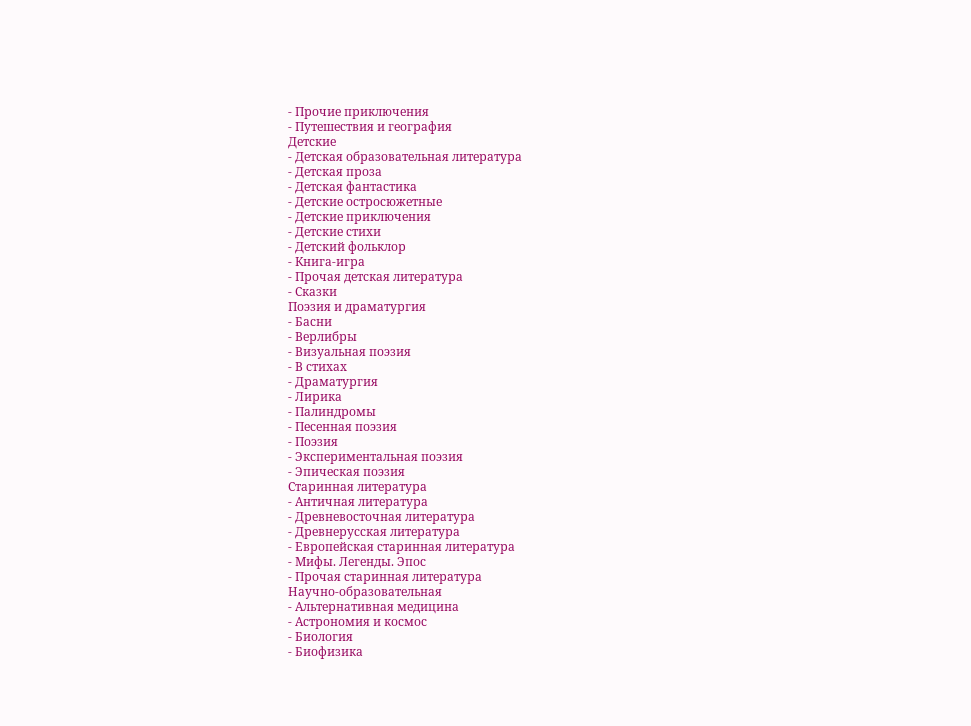- Прочие приключения
- Путешествия и география
Детские
- Детская образовательная литература
- Детская проза
- Детская фантастика
- Детские остросюжетные
- Детские приключения
- Детские стихи
- Детский фольклор
- Книга-игра
- Прочая детская литература
- Сказки
Поэзия и драматургия
- Басни
- Верлибры
- Визуальная поэзия
- В стихах
- Драматургия
- Лирика
- Палиндромы
- Песенная поэзия
- Поэзия
- Экспериментальная поэзия
- Эпическая поэзия
Старинная литература
- Античная литература
- Древневосточная литература
- Древнерусская литература
- Европейская старинная литература
- Мифы. Легенды. Эпос
- Прочая старинная литература
Научно-образовательная
- Альтернативная медицина
- Астрономия и космос
- Биология
- Биофизика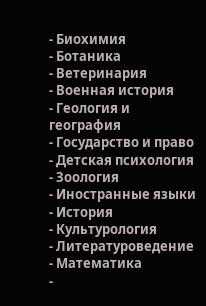- Биохимия
- Ботаника
- Ветеринария
- Военная история
- Геология и география
- Государство и право
- Детская психология
- Зоология
- Иностранные языки
- История
- Культурология
- Литературоведение
- Математика
-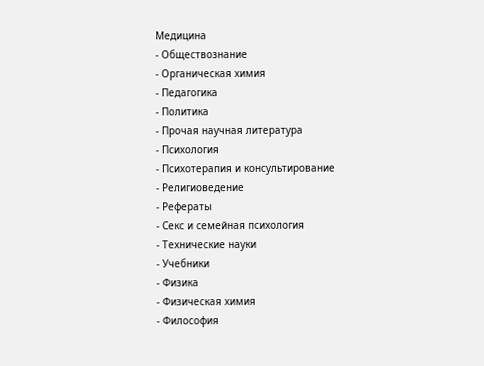Медицина
- Обществознание
- Органическая химия
- Педагогика
- Политика
- Прочая научная литература
- Психология
- Психотерапия и консультирование
- Религиоведение
- Рефераты
- Секс и семейная психология
- Технические науки
- Учебники
- Физика
- Физическая химия
- Философия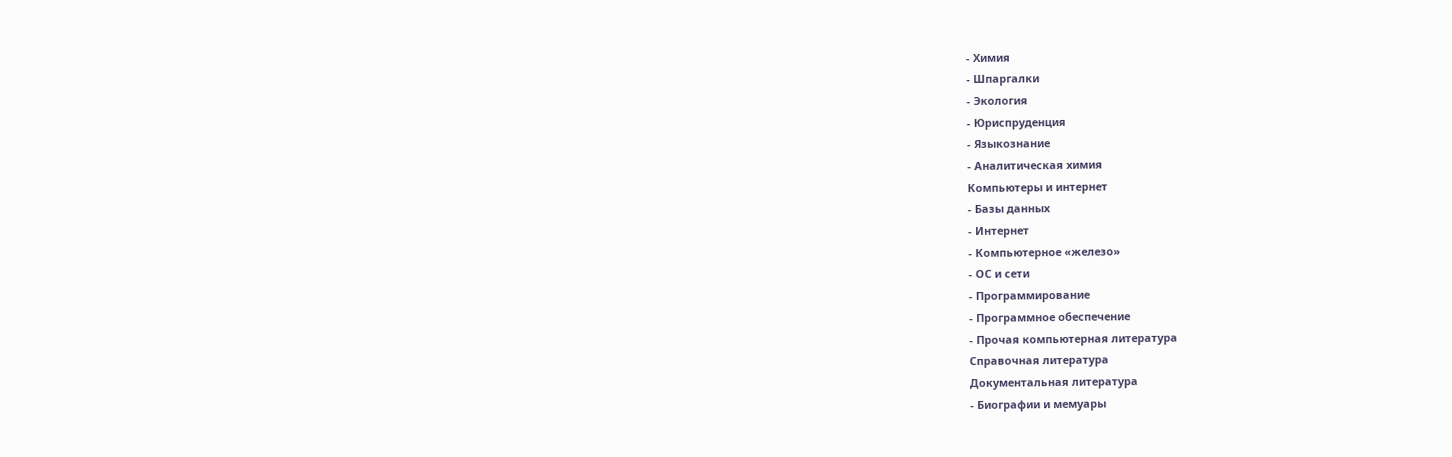- Химия
- Шпаргалки
- Экология
- Юриспруденция
- Языкознание
- Аналитическая химия
Компьютеры и интернет
- Базы данных
- Интернет
- Компьютерное «железо»
- ОС и сети
- Программирование
- Программное обеспечение
- Прочая компьютерная литература
Справочная литература
Документальная литература
- Биографии и мемуары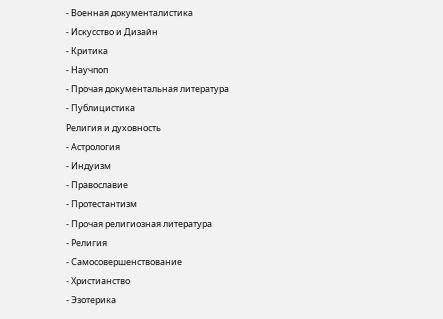- Военная документалистика
- Искусство и Дизайн
- Критика
- Научпоп
- Прочая документальная литература
- Публицистика
Религия и духовность
- Астрология
- Индуизм
- Православие
- Протестантизм
- Прочая религиозная литература
- Религия
- Самосовершенствование
- Христианство
- Эзотерика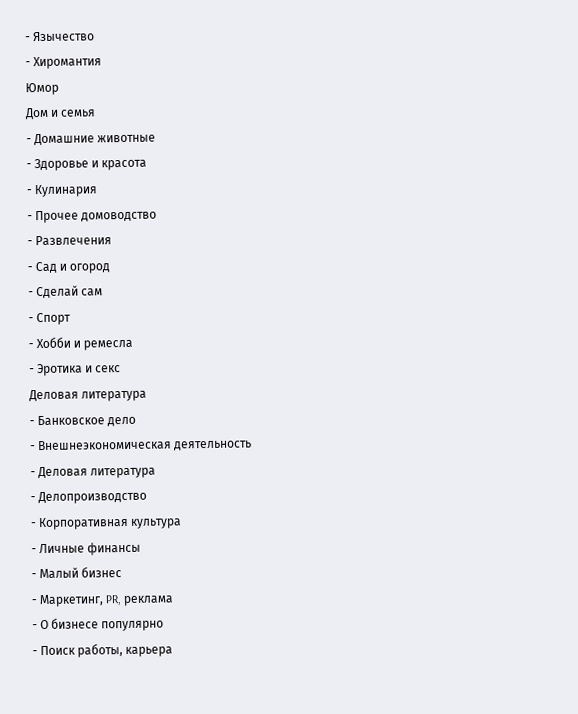- Язычество
- Хиромантия
Юмор
Дом и семья
- Домашние животные
- Здоровье и красота
- Кулинария
- Прочее домоводство
- Развлечения
- Сад и огород
- Сделай сам
- Спорт
- Хобби и ремесла
- Эротика и секс
Деловая литература
- Банковское дело
- Внешнеэкономическая деятельность
- Деловая литература
- Делопроизводство
- Корпоративная культура
- Личные финансы
- Малый бизнес
- Маркетинг, PR, реклама
- О бизнесе популярно
- Поиск работы, карьера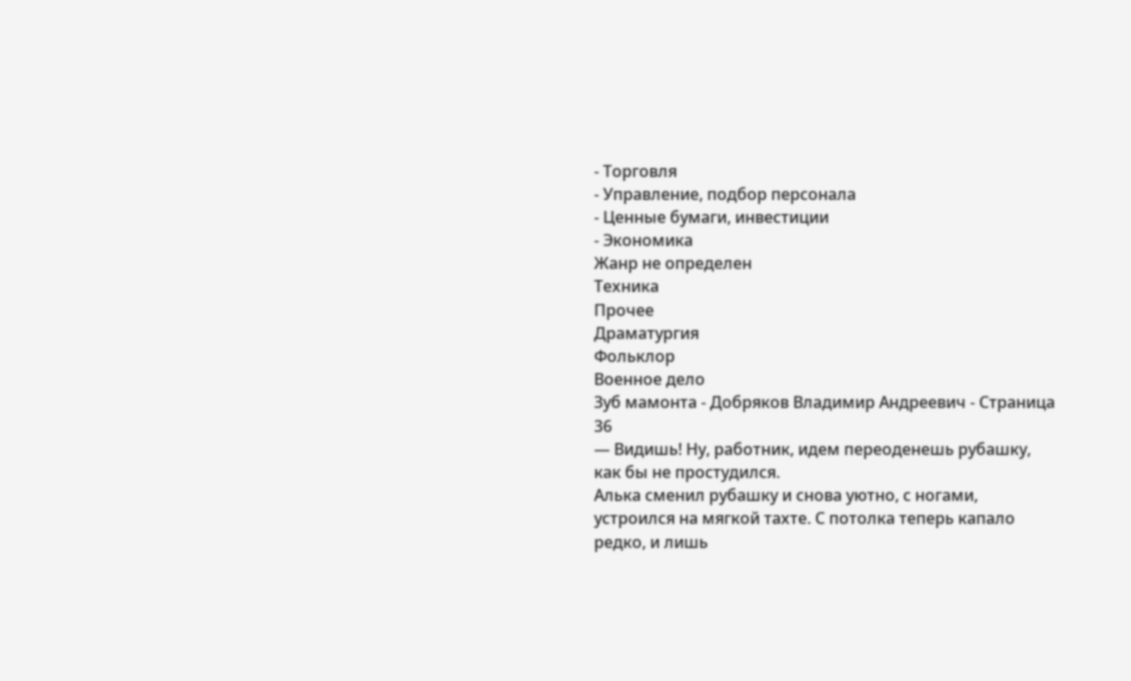- Торговля
- Управление, подбор персонала
- Ценные бумаги, инвестиции
- Экономика
Жанр не определен
Техника
Прочее
Драматургия
Фольклор
Военное дело
Зуб мамонта - Добряков Владимир Андреевич - Страница 36
— Видишь! Ну, работник, идем переоденешь рубашку, как бы не простудился.
Алька сменил рубашку и снова уютно, с ногами, устроился на мягкой тахте. С потолка теперь капало редко, и лишь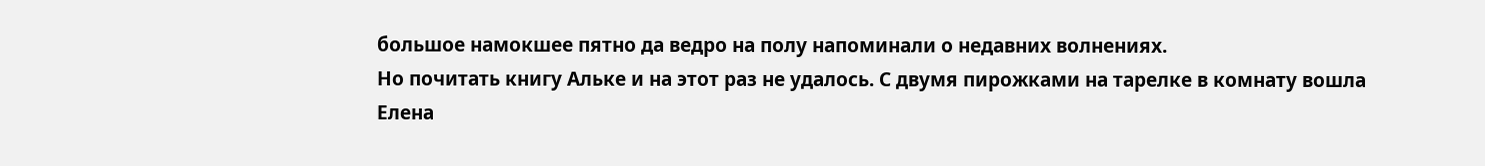большое намокшее пятно да ведро на полу напоминали о недавних волнениях.
Но почитать книгу Альке и на этот раз не удалось. С двумя пирожками на тарелке в комнату вошла Елена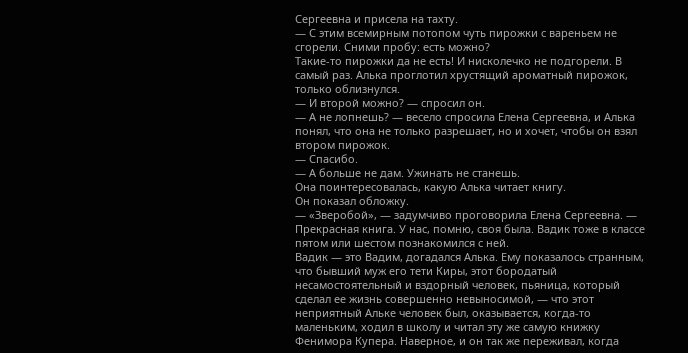Сергеевна и присела на тахту.
— С этим всемирным потопом чуть пирожки с вареньем не сгорели. Сними пробу: есть можно?
Такие-то пирожки да не есть! И нисколечко не подгорели. В самый раз. Алька проглотил хрустящий ароматный пирожок, только облизнулся.
— И второй можно? — спросил он.
— А не лопнешь? — весело спросила Елена Сергеевна, и Алька понял, что она не только разрешает, но и хочет, чтобы он взял втором пирожок.
— Спасибо.
— А больше не дам. Ужинать не станешь.
Она поинтересовалась, какую Алька читает книгу.
Он показал обложку.
— «Зверобой», — задумчиво проговорила Елена Сергеевна. — Прекрасная книга. У нас, помню, своя была. Вадик тоже в классе пятом или шестом познакомился с ней.
Вадик — это Вадим, догадался Алька. Ему показалось странным, что бывший муж его тети Киры, этот бородатый несамостоятельный и вздорный человек, пьяница, который сделал ее жизнь совершенно невыносимой, — что этот неприятный Альке человек был, оказывается, когда-то маленьким, ходил в школу и читал эту же самую книжку Фенимора Купера. Наверное, и он так же переживал, когда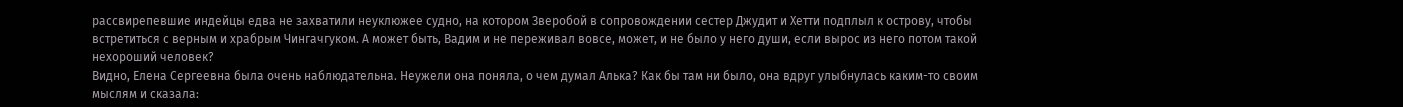рассвирепевшие индейцы едва не захватили неуклюжее судно, на котором Зверобой в сопровождении сестер Джудит и Хетти подплыл к острову, чтобы встретиться с верным и храбрым Чингачгуком. А может быть, Вадим и не переживал вовсе, может, и не было у него души, если вырос из него потом такой нехороший человек?
Видно, Елена Сергеевна была очень наблюдательна. Неужели она поняла, о чем думал Алька? Как бы там ни было, она вдруг улыбнулась каким-то своим мыслям и сказала: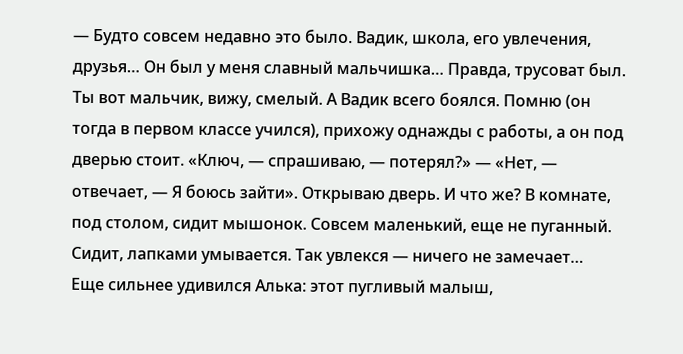— Будто совсем недавно это было. Вадик, школа, его увлечения, друзья… Он был у меня славный мальчишка… Правда, трусоват был. Ты вот мальчик, вижу, смелый. А Вадик всего боялся. Помню (он тогда в первом классе учился), прихожу однажды с работы, а он под дверью стоит. «Ключ, — спрашиваю, — потерял?» — «Нет, — отвечает, — Я боюсь зайти». Открываю дверь. И что же? В комнате, под столом, сидит мышонок. Совсем маленький, еще не пуганный. Сидит, лапками умывается. Так увлекся — ничего не замечает…
Еще сильнее удивился Алька: этот пугливый малыш,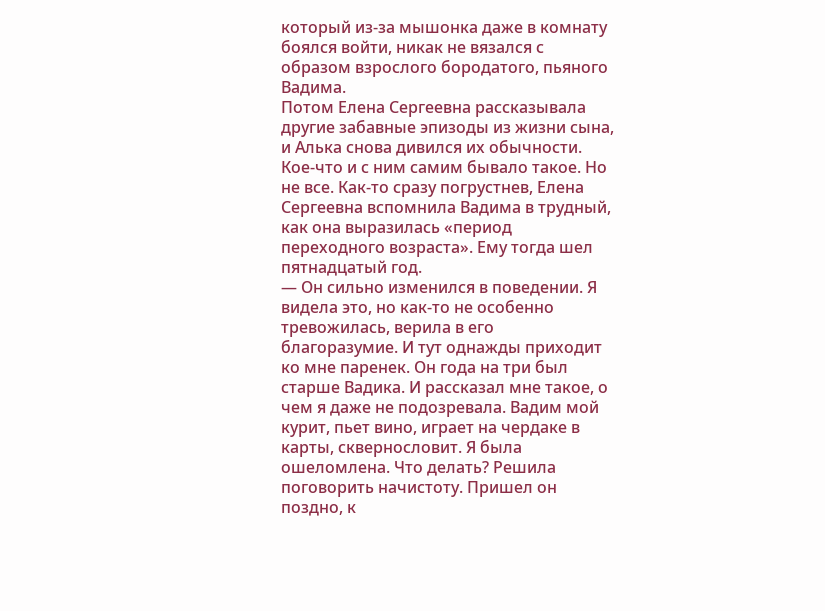который из-за мышонка даже в комнату боялся войти, никак не вязался с образом взрослого бородатого, пьяного Вадима.
Потом Елена Сергеевна рассказывала другие забавные эпизоды из жизни сына, и Алька снова дивился их обычности. Кое-что и с ним самим бывало такое. Но не все. Как-то сразу погрустнев, Елена Сергеевна вспомнила Вадима в трудный, как она выразилась «период переходного возраста». Ему тогда шел пятнадцатый год.
— Он сильно изменился в поведении. Я видела это, но как-то не особенно тревожилась, верила в его благоразумие. И тут однажды приходит ко мне паренек. Он года на три был старше Вадика. И рассказал мне такое, о чем я даже не подозревала. Вадим мой курит, пьет вино, играет на чердаке в карты, сквернословит. Я была ошеломлена. Что делать? Решила поговорить начистоту. Пришел он поздно, к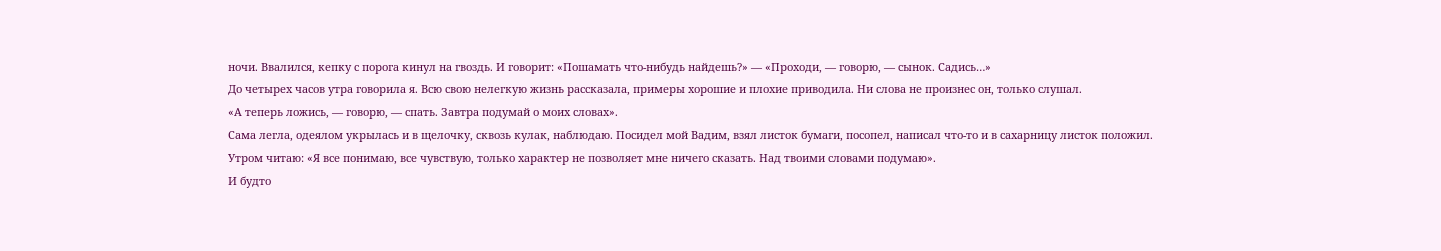ночи. Ввалился, кепку с порога кинул на гвоздь. И говорит: «Пошамать что-нибудь найдешь?» — «Проходи, — говорю, — сынок. Садись…»
До четырех часов утра говорила я. Всю свою нелегкую жизнь рассказала, примеры хорошие и плохие приводила. Ни слова не произнес он, только слушал.
«А теперь ложись, — говорю, — спать. Завтра подумай о моих словах».
Сама легла, одеялом укрылась и в щелочку, сквозь кулак, наблюдаю. Посидел мой Вадим, взял листок бумаги, посопел, написал что-то и в сахарницу листок положил.
Утром читаю: «Я все понимаю, все чувствую, только характер не позволяет мне ничего сказать. Над твоими словами подумаю».
И будто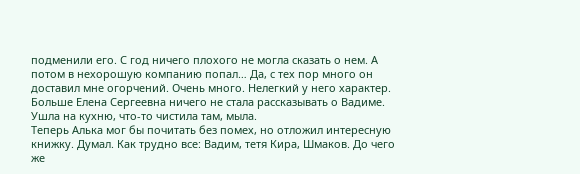подменили его. С год ничего плохого не могла сказать о нем. А потом в нехорошую компанию попал… Да, с тех пор много он доставил мне огорчений. Очень много. Нелегкий у него характер.
Больше Елена Сергеевна ничего не стала рассказывать о Вадиме. Ушла на кухню, что-то чистила там, мыла.
Теперь Алька мог бы почитать без помех, но отложил интересную книжку. Думал. Как трудно все: Вадим, тетя Кира, Шмаков. До чего же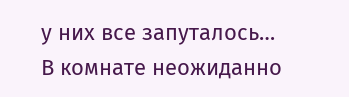у них все запуталось…
В комнате неожиданно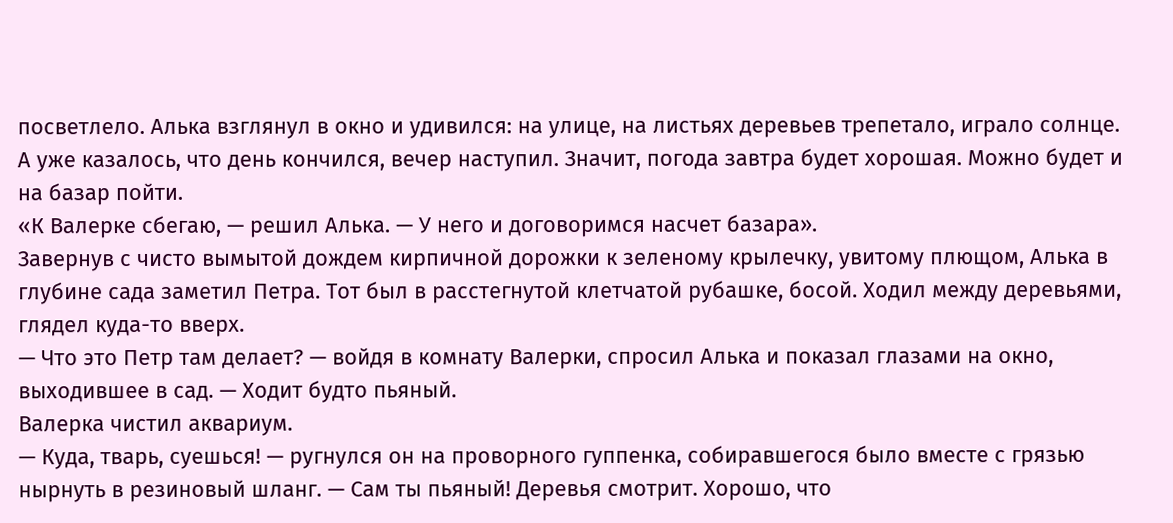посветлело. Алька взглянул в окно и удивился: на улице, на листьях деревьев трепетало, играло солнце. А уже казалось, что день кончился, вечер наступил. Значит, погода завтра будет хорошая. Можно будет и на базар пойти.
«К Валерке сбегаю, — решил Алька. — У него и договоримся насчет базара».
Завернув с чисто вымытой дождем кирпичной дорожки к зеленому крылечку, увитому плющом, Алька в глубине сада заметил Петра. Тот был в расстегнутой клетчатой рубашке, босой. Ходил между деревьями, глядел куда-то вверх.
— Что это Петр там делает? — войдя в комнату Валерки, спросил Алька и показал глазами на окно, выходившее в сад. — Ходит будто пьяный.
Валерка чистил аквариум.
— Куда, тварь, суешься! — ругнулся он на проворного гуппенка, собиравшегося было вместе с грязью нырнуть в резиновый шланг. — Сам ты пьяный! Деревья смотрит. Хорошо, что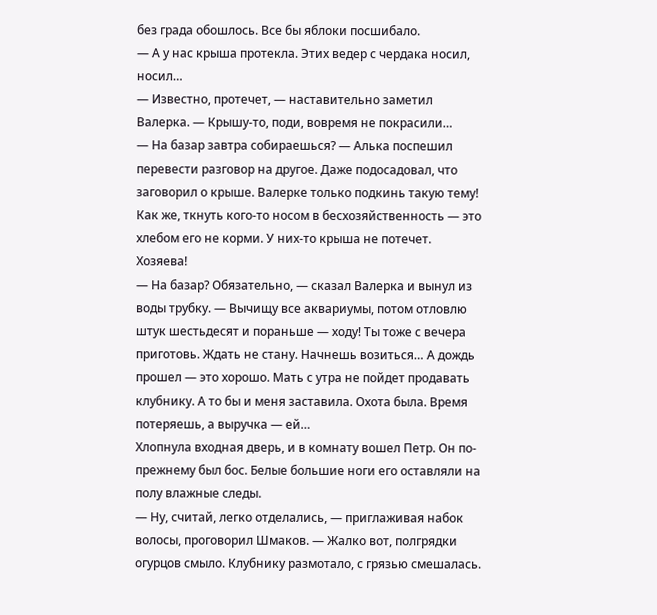без града обошлось. Все бы яблоки посшибало.
— А у нас крыша протекла. Этих ведер с чердака носил, носил…
— Известно, протечет, — наставительно заметил Валерка. — Крышу-то, поди, вовремя не покрасили…
— На базар завтра собираешься? — Алька поспешил перевести разговор на другое. Даже подосадовал, что заговорил о крыше. Валерке только подкинь такую тему! Как же, ткнуть кого-то носом в бесхозяйственность — это хлебом его не корми. У них-то крыша не потечет. Хозяева!
— На базар? Обязательно, — сказал Валерка и вынул из воды трубку. — Вычищу все аквариумы, потом отловлю штук шестьдесят и пораньше — ходу! Ты тоже с вечера приготовь. Ждать не стану. Начнешь возиться… А дождь прошел — это хорошо. Мать с утра не пойдет продавать клубнику. А то бы и меня заставила. Охота была. Время потеряешь, а выручка — ей…
Хлопнула входная дверь, и в комнату вошел Петр. Он по-прежнему был бос. Белые большие ноги его оставляли на полу влажные следы.
— Ну, считай, легко отделались, — приглаживая набок волосы, проговорил Шмаков. — Жалко вот, полгрядки огурцов смыло. Клубнику размотало, с грязью смешалась.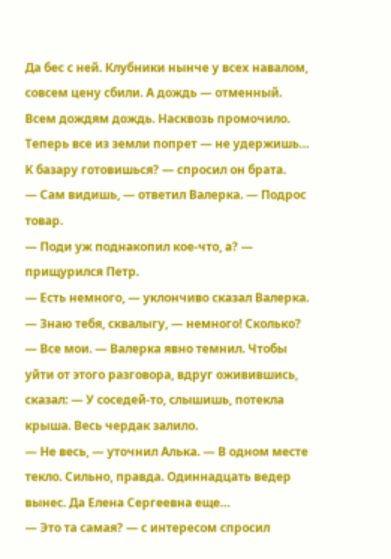Да бес с ней. Клубники нынче у всех навалом, совсем цену сбили. А дождь — отменный. Всем дождям дождь. Насквозь промочило. Теперь все из земли попрет — не удержишь… К базару готовишься? — спросил он брата.
— Сам видишь, — ответил Валерка. — Подрос товар.
— Поди уж поднакопил кое-что, а? — прищурился Петр.
— Есть немного, — уклончиво сказал Валерка.
— Знаю тебя, сквалыгу, — немного! Сколько?
— Все мои. — Валерка явно темнил. Чтобы уйти от этого разговора, вдруг оживившись, сказал: — У соседей-то, слышишь, потекла крыша. Весь чердак залило.
— Не весь, — уточнил Алька. — В одном месте текло. Сильно, правда. Одиннадцать ведер вынес. Да Елена Сергеевна еще…
— Это та самая? — с интересом спросил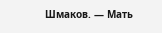Шмаков. — Мать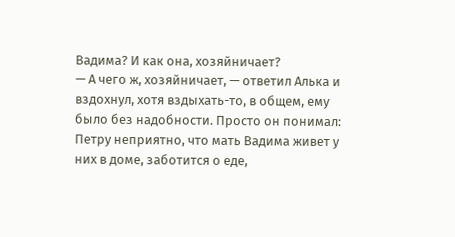Вадима? И как она, хозяйничает?
— А чего ж, хозяйничает, — ответил Алька и вздохнул, хотя вздыхать-то, в общем, ему было без надобности. Просто он понимал: Петру неприятно, что мать Вадима живет у них в доме, заботится о еде,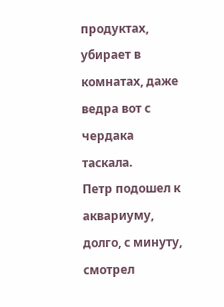продуктах, убирает в комнатах, даже ведра вот с чердака таскала.
Петр подошел к аквариуму, долго, с минуту, смотрел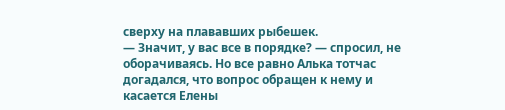сверху на плававших рыбешек.
— Значит, у вас все в порядке? — спросил, не оборачиваясь. Но все равно Алька тотчас догадался, что вопрос обращен к нему и касается Елены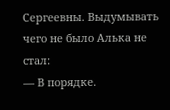Сергеевны. Выдумывать чего не было Алька не стал:
— В порядке.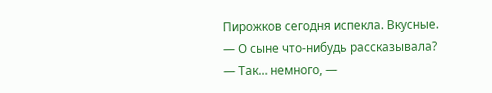Пирожков сегодня испекла. Вкусные.
— О сыне что-нибудь рассказывала?
— Так… немного, —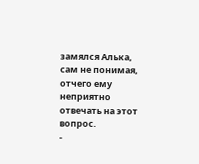замялся Алька, сам не понимая, отчего ему неприятно отвечать на этот вопрос.
-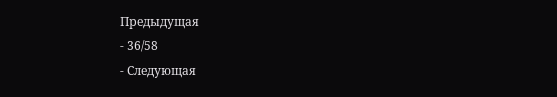Предыдущая
- 36/58
- Следующая